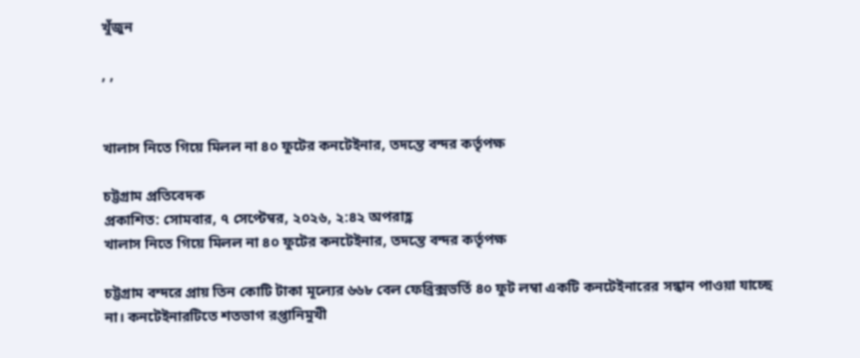খুঁজুন

, ,


খালাস নিতে গিয়ে মিলল না ৪০ ফুটের কনটেইনার, তদন্তে বন্দর কর্তৃপক্ষ

চট্টগ্রাম প্রতিবেদক
প্রকাশিত: সোমবার, ৭ সেপ্টেম্বর, ২০২৬, ২:৪২ অপরাহ্ণ
খালাস নিতে গিয়ে মিলল না ৪০ ফুটের কনটেইনার, তদন্তে বন্দর কর্তৃপক্ষ

চট্টগ্রাম বন্দরে প্রায় তিন কোটি টাকা মূল্যের ৬৬৮ বেল ফেব্রিক্সভর্তি ৪০ ফুট লম্বা একটি কনটেইনারের সন্ধান পাওয়া যাচ্ছে না। কনটেইনারটিতে শতভাগ রপ্তানিমুখী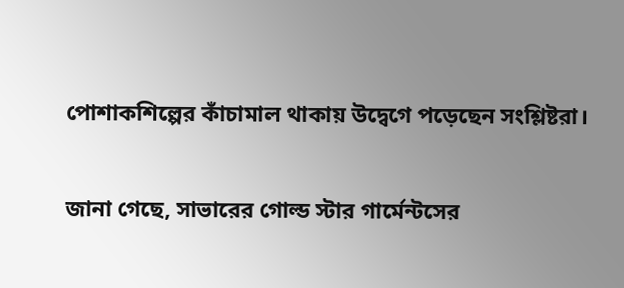পোশাকশিল্পের কাঁচামাল থাকায় উদ্বেগে পড়েছেন সংশ্লিষ্টরা।

জানা গেছে, সাভারের গোল্ড স্টার গার্মেন্টসের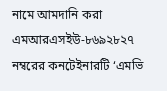নামে আমদানি করা এমআরএসইউ-৮৬৯২৮২৭ নম্বরের কনটেইনারটি ‘এমভি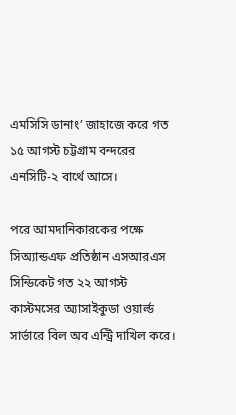এমসিসি ডানাং’ জাহাজে করে গত ১৫ আগস্ট চট্টগ্রাম বন্দরের এনসিটি-২ বার্থে আসে।

পরে আমদানিকারকের পক্ষে সিঅ্যান্ডএফ প্রতিষ্ঠান এসআরএস সিন্ডিকেট গত ২২ আগস্ট কাস্টমসের অ্যাসাইকুডা ওয়ার্ল্ড সার্ভারে বিল অব এন্ট্রি দাখিল করে।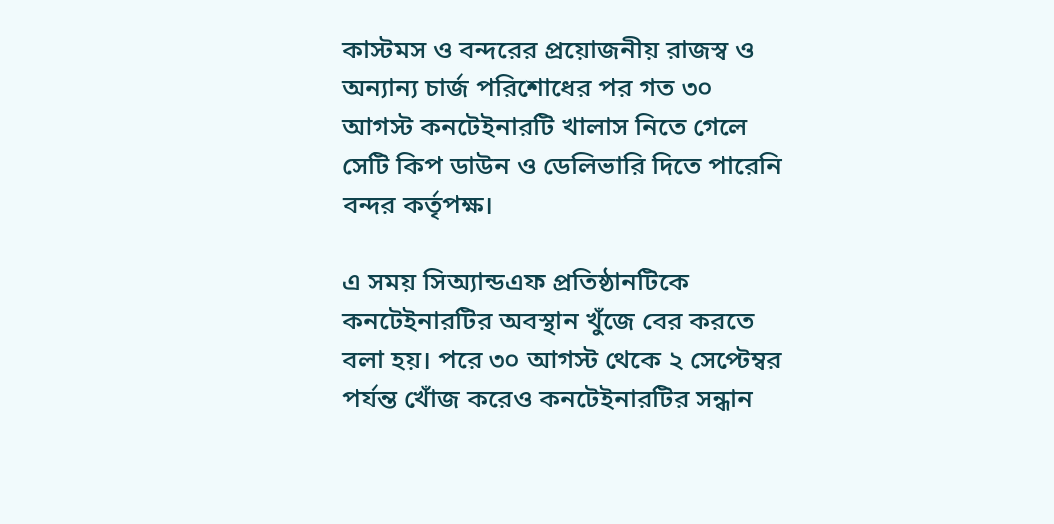কাস্টমস ও বন্দরের প্রয়োজনীয় রাজস্ব ও অন্যান্য চার্জ পরিশোধের পর গত ৩০ আগস্ট কনটেইনারটি খালাস নিতে গেলে সেটি কিপ ডাউন ও ডেলিভারি দিতে পারেনি বন্দর কর্তৃপক্ষ।

এ সময় সিঅ্যান্ডএফ প্রতিষ্ঠানটিকে কনটেইনারটির অবস্থান খুঁজে বের করতে বলা হয়। পরে ৩০ আগস্ট থেকে ২ সেপ্টেম্বর পর্যন্ত খোঁজ করেও কনটেইনারটির সন্ধান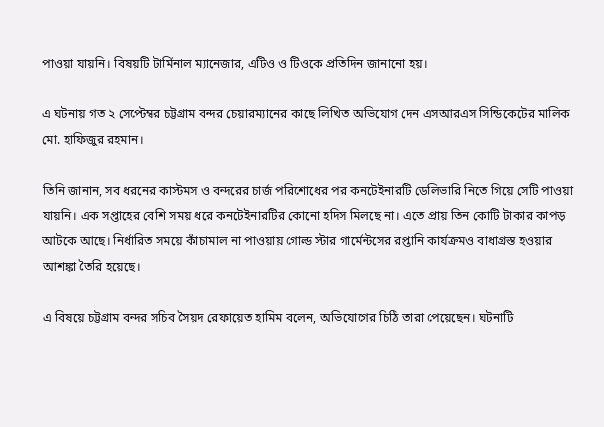পাওয়া যায়নি। বিষয়টি টার্মিনাল ম্যানেজার, এটিও ও টিওকে প্রতিদিন জানানো হয়।

এ ঘটনায় গত ২ সেপ্টেম্বর চট্টগ্রাম বন্দর চেয়ারম্যানের কাছে লিখিত অভিযোগ দেন এসআরএস সিন্ডিকেটের মালিক মো. হাফিজুর রহমান।

তিনি জানান, সব ধরনের কাস্টমস ও বন্দরের চার্জ পরিশোধের পর কনটেইনারটি ডেলিভারি নিতে গিয়ে সেটি পাওয়া যায়নি। এক সপ্তাহের বেশি সময় ধরে কনটেইনারটির কোনো হদিস মিলছে না। এতে প্রায় তিন কোটি টাকার কাপড় আটকে আছে। নির্ধারিত সময়ে কাঁচামাল না পাওয়ায় গোল্ড স্টার গার্মেন্টসের রপ্তানি কার্যক্রমও বাধাগ্রস্ত হওয়ার আশঙ্কা তৈরি হয়েছে।

এ বিষয়ে চট্টগ্রাম বন্দর সচিব সৈয়দ রেফায়েত হামিম বলেন, অভিযোগের চিঠি তারা পেয়েছেন। ঘটনাটি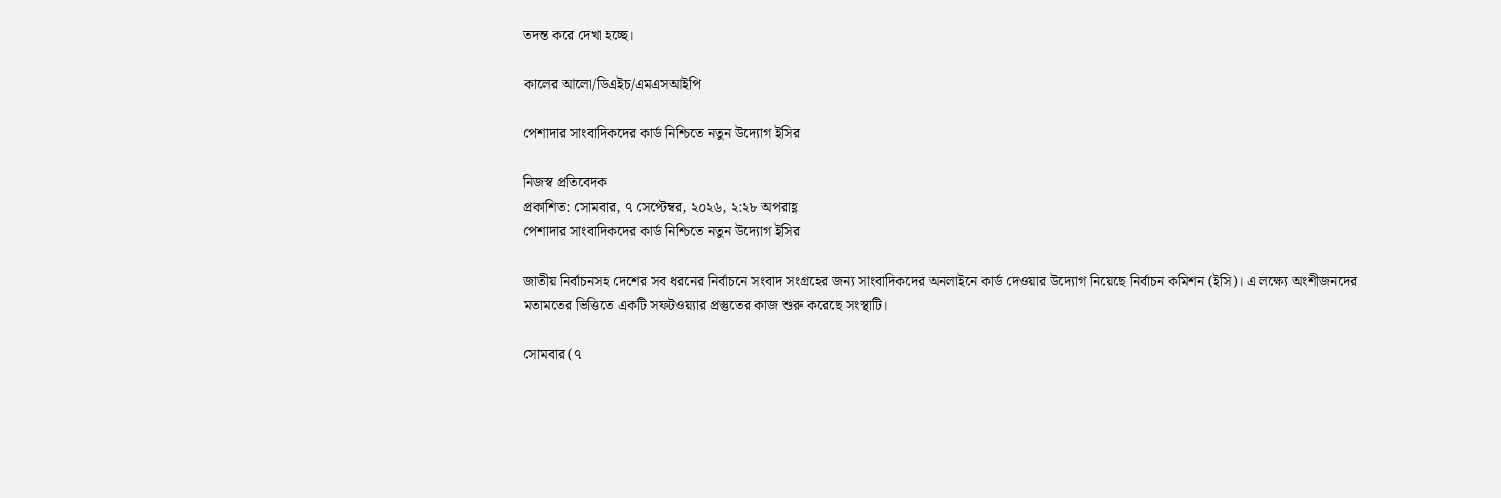তদন্ত করে দেখা হচ্ছে।

কালের আলো/ডিএইচ/এমএসআইপি

পেশাদার সাংবাদিকদের কার্ড নিশ্চিতে নতুন উদ্যোগ ইসির

নিজস্ব প্রতিবেদক
প্রকাশিত: সোমবার, ৭ সেপ্টেম্বর, ২০২৬, ২:২৮ অপরাহ্ণ
পেশাদার সাংবাদিকদের কার্ড নিশ্চিতে নতুন উদ্যোগ ইসির

জাতীয় নির্বাচনসহ দেশের সব ধরনের নির্বাচনে সংবাদ সংগ্রহের জন্য সাংবাদিকদের অনলাইনে কার্ড দেওয়ার উদ্যোগ নিয়েছে নির্বাচন কমিশন (ইসি)। এ লক্ষ্যে অংশীজনদের মতামতের ভিত্তিতে একটি সফটওয়্যার প্রস্তুতের কাজ শুরু করেছে সংস্থাটি।

সোমবার (৭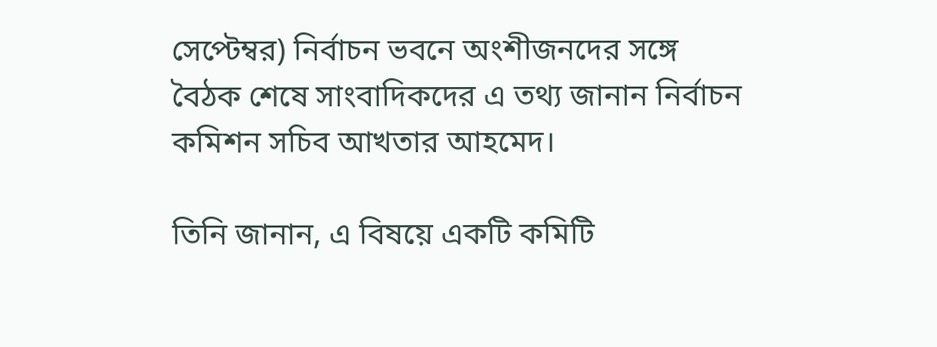সেপ্টেম্বর) নির্বাচন ভবনে অংশীজনদের সঙ্গে বৈঠক শেষে সাংবাদিকদের এ তথ্য জানান নির্বাচন কমিশন সচিব আখতার আহমেদ।

তিনি জানান, এ বিষয়ে একটি কমিটি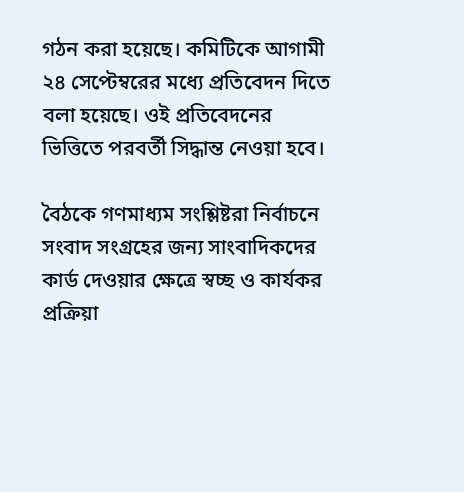গঠন করা হয়েছে। কমিটিকে আগামী ২৪ সেপ্টেম্বরের মধ্যে প্রতিবেদন দিতে বলা হয়েছে। ওই প্রতিবেদনের ভিত্তিতে পরবর্তী সিদ্ধান্ত নেওয়া হবে।

বৈঠকে গণমাধ্যম সংশ্লিষ্টরা নির্বাচনে সংবাদ সংগ্রহের জন্য সাংবাদিকদের কার্ড দেওয়ার ক্ষেত্রে স্বচ্ছ ও কার্যকর প্রক্রিয়া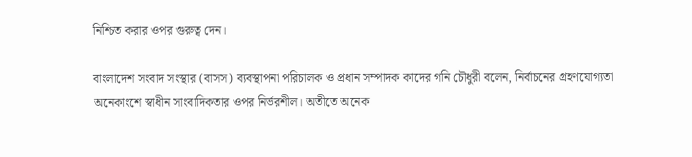নিশ্চিত করার ওপর গুরুত্ব দেন।

বাংলাদেশ সংবাদ সংস্থার (বাসস) ব্যবস্থাপনা পরিচালক ও প্রধান সম্পাদক কাদের গনি চৌধুরী বলেন, নির্বাচনের গ্রহণযোগ্যতা অনেকাংশে স্বাধীন সাংবাদিকতার ওপর নির্ভরশীল। অতীতে অনেক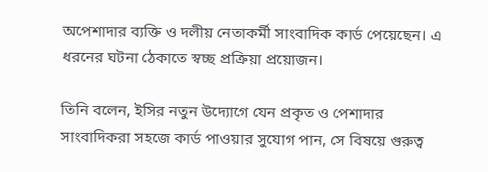অপেশাদার ব্যক্তি ও দলীয় নেতাকর্মী সাংবাদিক কার্ড পেয়েছেন। এ ধরনের ঘটনা ঠেকাতে স্বচ্ছ প্রক্রিয়া প্রয়োজন।

তিনি বলেন, ইসির নতুন উদ্যোগে যেন প্রকৃত ও পেশাদার সাংবাদিকরা সহজে কার্ড পাওয়ার সুযোগ পান, সে বিষয়ে গুরুত্ব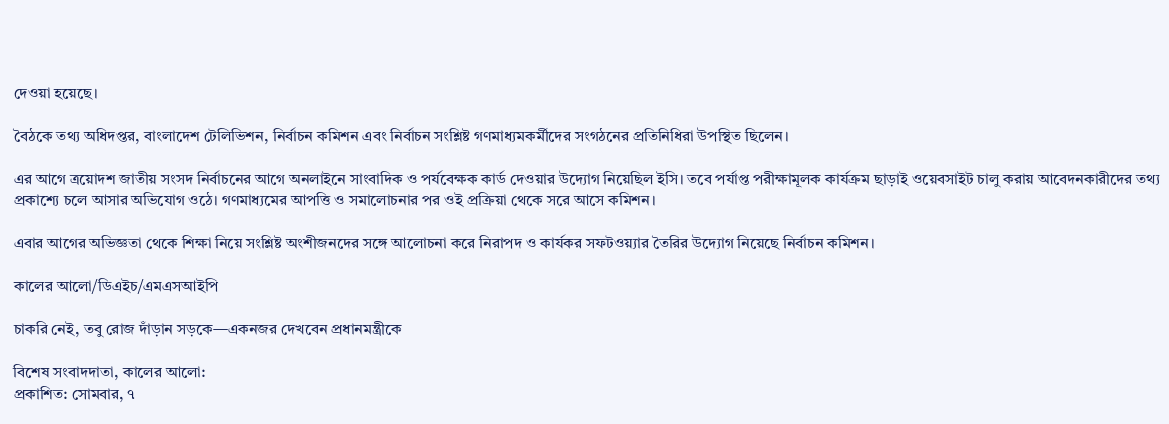দেওয়া হয়েছে।

বৈঠকে তথ্য অধিদপ্তর, বাংলাদেশ টেলিভিশন, নির্বাচন কমিশন এবং নির্বাচন সংশ্লিষ্ট গণমাধ্যমকর্মীদের সংগঠনের প্রতিনিধিরা উপস্থিত ছিলেন।

এর আগে ত্রয়োদশ জাতীয় সংসদ নির্বাচনের আগে অনলাইনে সাংবাদিক ও পর্যবেক্ষক কার্ড দেওয়ার উদ্যোগ নিয়েছিল ইসি। তবে পর্যাপ্ত পরীক্ষামূলক কার্যক্রম ছাড়াই ওয়েবসাইট চালু করায় আবেদনকারীদের তথ্য প্রকাশ্যে চলে আসার অভিযোগ ওঠে। গণমাধ্যমের আপত্তি ও সমালোচনার পর ওই প্রক্রিয়া থেকে সরে আসে কমিশন।

এবার আগের অভিজ্ঞতা থেকে শিক্ষা নিয়ে সংশ্লিষ্ট অংশীজনদের সঙ্গে আলোচনা করে নিরাপদ ও কার্যকর সফটওয়্যার তৈরির উদ্যোগ নিয়েছে নির্বাচন কমিশন।

কালের আলো/ডিএইচ/এমএসআইপি

চাকরি নেই, তবু রোজ দাঁড়ান সড়কে—একনজর দেখবেন প্রধানমন্ত্রীকে

বিশেষ সংবাদদাতা, কালের আলো:
প্রকাশিত: সোমবার, ৭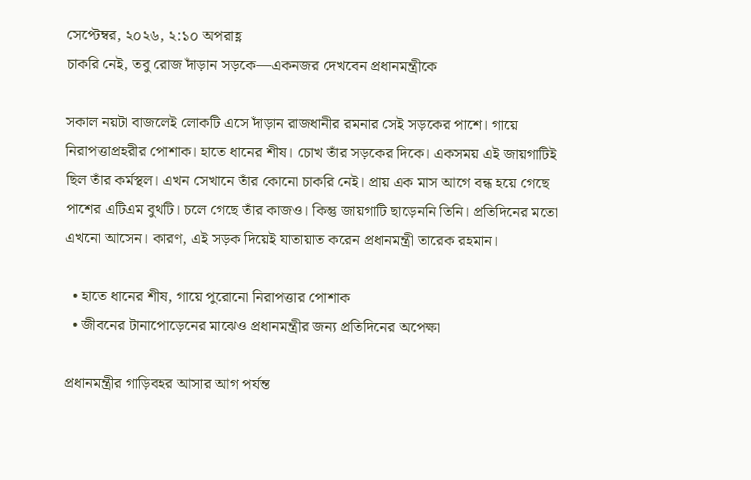সেপ্টেম্বর, ২০২৬, ২:১০ অপরাহ্ণ
চাকরি নেই, তবু রোজ দাঁড়ান সড়কে—একনজর দেখবেন প্রধানমন্ত্রীকে

সকাল নয়টা বাজলেই লোকটি এসে দাঁড়ান রাজধানীর রমনার সেই সড়কের পাশে। গায়ে নিরাপত্তাপ্রহরীর পোশাক। হাতে ধানের শীষ। চোখ তাঁর সড়কের দিকে। একসময় এই জায়গাটিই ছিল তাঁর কর্মস্থল। এখন সেখানে তাঁর কোনো চাকরি নেই। প্রায় এক মাস আগে বন্ধ হয়ে গেছে পাশের এটিএম বুথটি। চলে গেছে তাঁর কাজও। কিন্তু জায়গাটি ছাড়েননি তিনি। প্রতিদিনের মতো এখনো আসেন। কারণ, এই সড়ক দিয়েই যাতায়াত করেন প্রধানমন্ত্রী তারেক রহমান।

  • হাতে ধানের শীষ, গায়ে পুরোনো নিরাপত্তার পোশাক
  • জীবনের টানাপোড়েনের মাঝেও প্রধানমন্ত্রীর জন্য প্রতিদিনের অপেক্ষা

প্রধানমন্ত্রীর গাড়িবহর আসার আগ পর্যন্ত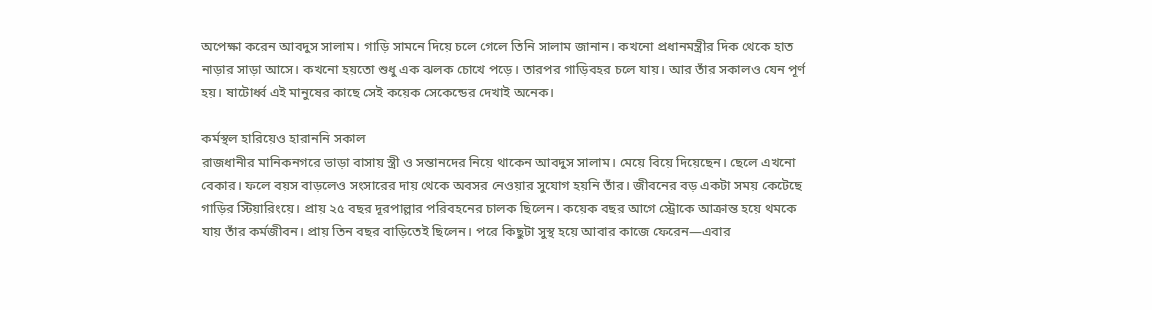অপেক্ষা করেন আবদুস সালাম। গাড়ি সামনে দিয়ে চলে গেলে তিনি সালাম জানান। কখনো প্রধানমন্ত্রীর দিক থেকে হাত নাড়ার সাড়া আসে। কখনো হয়তো শুধু এক ঝলক চোখে পড়ে। তারপর গাড়িবহর চলে যায়। আর তাঁর সকালও যেন পূর্ণ হয়। ষাটোর্ধ্ব এই মানুষের কাছে সেই কয়েক সেকেন্ডের দেখাই অনেক।

কর্মস্থল হারিয়েও হারাননি সকাল
রাজধানীর মানিকনগরে ভাড়া বাসায় স্ত্রী ও সন্তানদের নিয়ে থাকেন আবদুস সালাম। মেয়ে বিয়ে দিয়েছেন। ছেলে এখনো বেকার। ফলে বয়স বাড়লেও সংসারের দায় থেকে অবসর নেওয়ার সুযোগ হয়নি তাঁর। জীবনের বড় একটা সময় কেটেছে গাড়ির স্টিয়ারিংয়ে। প্রায় ২৫ বছর দূরপাল্লার পরিবহনের চালক ছিলেন। কয়েক বছর আগে স্ট্রোকে আক্রান্ত হয়ে থমকে যায় তাঁর কর্মজীবন। প্রায় তিন বছর বাড়িতেই ছিলেন। পরে কিছুটা সুস্থ হয়ে আবার কাজে ফেরেন—এবার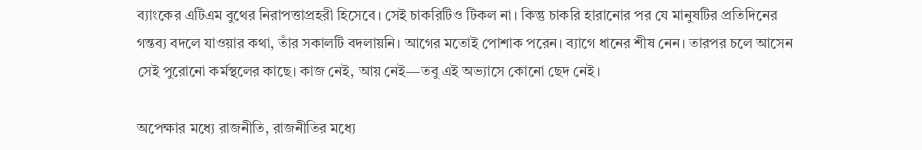ব্যাংকের এটিএম বুথের নিরাপত্তাপ্রহরী হিসেবে। সেই চাকরিটিও টিকল না। কিন্তু চাকরি হারানোর পর যে মানুষটির প্রতিদিনের গন্তব্য বদলে যাওয়ার কথা, তাঁর সকালটি বদলায়নি। আগের মতোই পোশাক পরেন। ব্যাগে ধানের শীষ নেন। তারপর চলে আসেন সেই পুরোনো কর্মস্থলের কাছে। কাজ নেই, আয় নেই—তবু এই অভ্যাসে কোনো ছেদ নেই।

অপেক্ষার মধ্যে রাজনীতি, রাজনীতির মধ্যে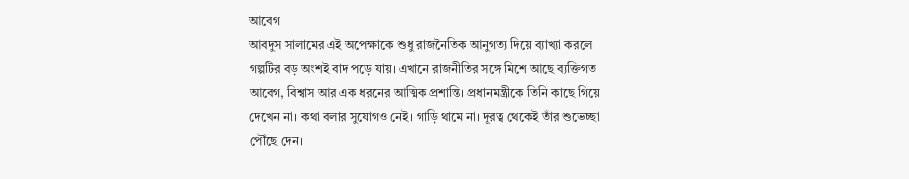আবেগ
আবদুস সালামের এই অপেক্ষাকে শুধু রাজনৈতিক আনুগত্য দিয়ে ব্যাখ্যা করলে গল্পটির বড় অংশই বাদ পড়ে যায়। এখানে রাজনীতির সঙ্গে মিশে আছে ব্যক্তিগত আবেগ, বিশ্বাস আর এক ধরনের আত্মিক প্রশান্তি। প্রধানমন্ত্রীকে তিনি কাছে গিয়ে দেখেন না। কথা বলার সুযোগও নেই। গাড়ি থামে না। দূরত্ব থেকেই তাঁর শুভেচ্ছা পৌঁছে দেন।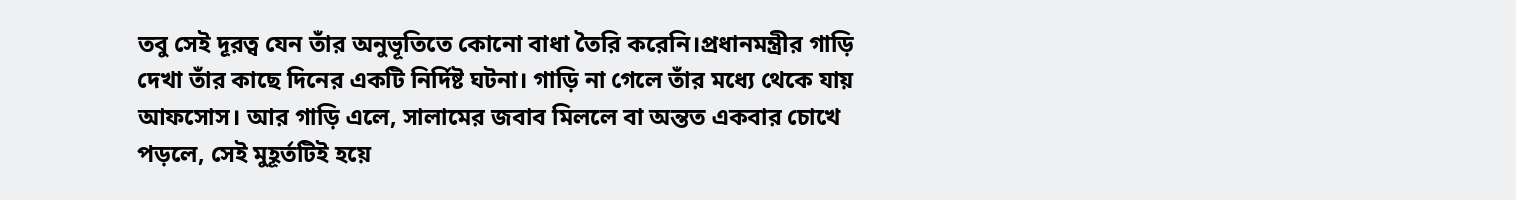তবু সেই দূরত্ব যেন তাঁর অনুভূতিতে কোনো বাধা তৈরি করেনি।প্রধানমন্ত্রীর গাড়ি দেখা তাঁর কাছে দিনের একটি নির্দিষ্ট ঘটনা। গাড়ি না গেলে তাঁর মধ্যে থেকে যায় আফসোস। আর গাড়ি এলে, সালামের জবাব মিললে বা অন্তত একবার চোখে পড়লে, সেই মুহূর্তটিই হয়ে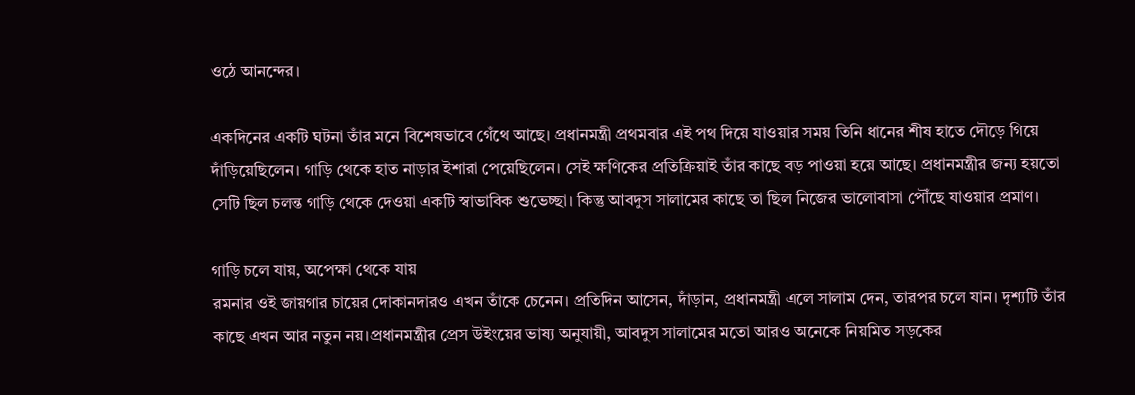ওঠে আনন্দের।

একদিনের একটি ঘটনা তাঁর মনে বিশেষভাবে গেঁথে আছে। প্রধানমন্ত্রী প্রথমবার এই পথ দিয়ে যাওয়ার সময় তিনি ধানের শীষ হাতে দৌড়ে গিয়ে দাঁড়িয়েছিলেন। গাড়ি থেকে হাত নাড়ার ইশারা পেয়েছিলেন। সেই ক্ষণিকের প্রতিক্রিয়াই তাঁর কাছে বড় পাওয়া হয়ে আছে। প্রধানমন্ত্রীর জন্য হয়তো সেটি ছিল চলন্ত গাড়ি থেকে দেওয়া একটি স্বাভাবিক শুভেচ্ছা। কিন্তু আবদুস সালামের কাছে তা ছিল নিজের ভালোবাসা পৌঁছে যাওয়ার প্রমাণ।

গাড়ি চলে যায়, অপেক্ষা থেকে যায়
রমনার ওই জায়গার চায়ের দোকানদারও এখন তাঁকে চেনেন। প্রতিদিন আসেন, দাঁড়ান, প্রধানমন্ত্রী এলে সালাম দেন, তারপর চলে যান। দৃশ্যটি তাঁর কাছে এখন আর নতুন নয়।প্রধানমন্ত্রীর প্রেস উইংয়ের ভাষ্য অনুযায়ী, আবদুস সালামের মতো আরও অনেকে নিয়মিত সড়কের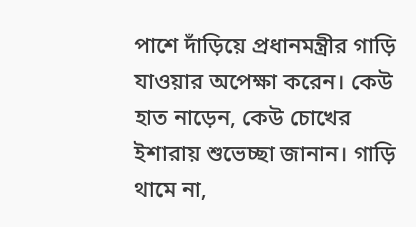পাশে দাঁড়িয়ে প্রধানমন্ত্রীর গাড়ি যাওয়ার অপেক্ষা করেন। কেউ হাত নাড়েন, কেউ চোখের ইশারায় শুভেচ্ছা জানান। গাড়ি থামে না,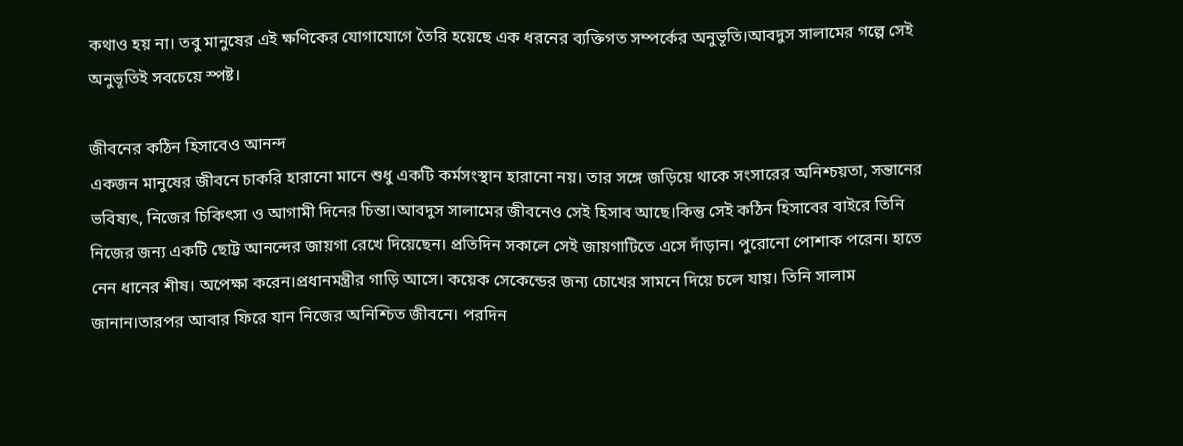কথাও হয় না। তবু মানুষের এই ক্ষণিকের যোগাযোগে তৈরি হয়েছে এক ধরনের ব্যক্তিগত সম্পর্কের অনুভূতি।আবদুস সালামের গল্পে সেই অনুভূতিই সবচেয়ে স্পষ্ট।

জীবনের কঠিন হিসাবেও আনন্দ
একজন মানুষের জীবনে চাকরি হারানো মানে শুধু একটি কর্মসংস্থান হারানো নয়। তার সঙ্গে জড়িয়ে থাকে সংসারের অনিশ্চয়তা, সন্তানের ভবিষ্যৎ, নিজের চিকিৎসা ও আগামী দিনের চিন্তা।আবদুস সালামের জীবনেও সেই হিসাব আছে।কিন্তু সেই কঠিন হিসাবের বাইরে তিনি নিজের জন্য একটি ছোট্ট আনন্দের জায়গা রেখে দিয়েছেন। প্রতিদিন সকালে সেই জায়গাটিতে এসে দাঁড়ান। পুরোনো পোশাক পরেন। হাতে নেন ধানের শীষ। অপেক্ষা করেন।প্রধানমন্ত্রীর গাড়ি আসে। কয়েক সেকেন্ডের জন্য চোখের সামনে দিয়ে চলে যায়। তিনি সালাম জানান।তারপর আবার ফিরে যান নিজের অনিশ্চিত জীবনে। পরদিন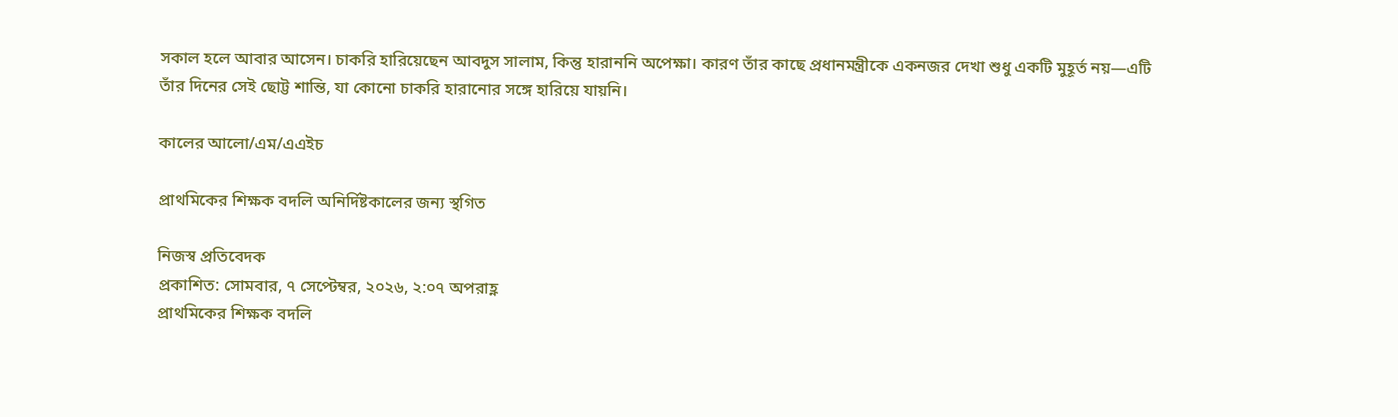সকাল হলে আবার আসেন। চাকরি হারিয়েছেন আবদুস সালাম, কিন্তু হারাননি অপেক্ষা। কারণ তাঁর কাছে প্রধানমন্ত্রীকে একনজর দেখা শুধু একটি মুহূর্ত নয়—এটি তাঁর দিনের সেই ছোট্ট শান্তি, যা কোনো চাকরি হারানোর সঙ্গে হারিয়ে যায়নি।

কালের আলো/এম/এএইচ

প্রাথমিকের শিক্ষক বদলি অনির্দিষ্টকালের জন্য স্থগিত

নিজস্ব প্রতিবেদক
প্রকাশিত: সোমবার, ৭ সেপ্টেম্বর, ২০২৬, ২:০৭ অপরাহ্ণ
প্রাথমিকের শিক্ষক বদলি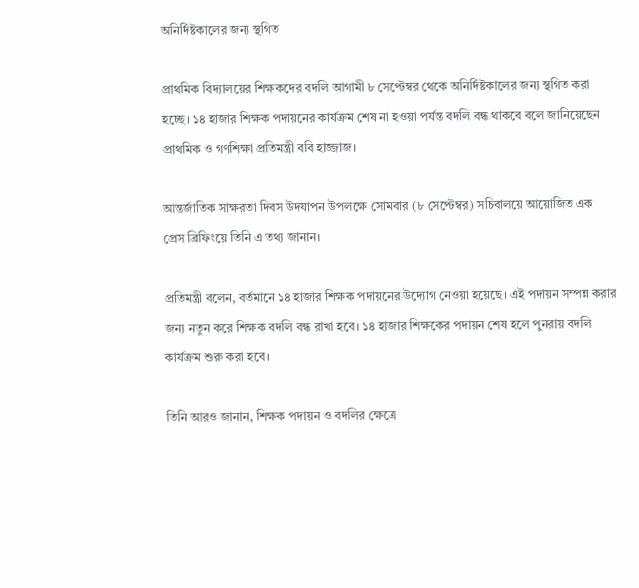অনির্দিষ্টকালের জন্য স্থগিত

প্রাথমিক বিদ্যালয়ের শিক্ষকদের বদলি আগামী ৮ সেপ্টেম্বর থেকে অনির্দিষ্টকালের জন্য স্থগিত করা হচ্ছে। ১৪ হাজার শিক্ষক পদায়নের কার্যক্রম শেষ না হওয়া পর্যন্ত বদলি বন্ধ থাকবে বলে জানিয়েছেন প্রাথমিক ও গণশিক্ষা প্রতিমন্ত্রী ববি হাজ্জাজ।

আন্তর্জাতিক সাক্ষরতা দিবস উদযাপন উপলক্ষে সোমবার (৮ সেপ্টেম্বর) সচিবালয়ে আয়োজিত এক প্রেস ব্রিফিংয়ে তিনি এ তথ্য জানান।

প্রতিমন্ত্রী বলেন, বর্তমানে ১৪ হাজার শিক্ষক পদায়নের উদ্যোগ নেওয়া হয়েছে। এই পদায়ন সম্পন্ন করার জন্য নতুন করে শিক্ষক বদলি বন্ধ রাখা হবে। ১৪ হাজার শিক্ষকের পদায়ন শেষ হলে পুনরায় বদলি কার্যক্রম শুরু করা হবে।

তিনি আরও জানান, শিক্ষক পদায়ন ও বদলির ক্ষেত্রে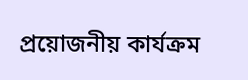প্রয়োজনীয় কার্যক্রম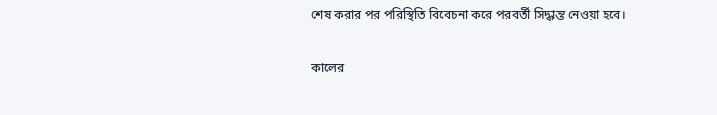শেষ করার পর পরিস্থিতি বিবেচনা করে পরবর্তী সিদ্ধান্ত নেওয়া হবে।

কালের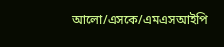আলো/এসকে/এমএসআইপি